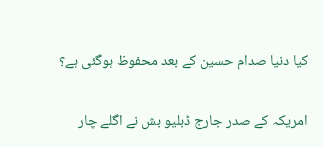کیا دنیا صدام حسین کے بعد محفوظ ہوگئی ہے؟

امریکہ کے صدر جارج ڈبلیو بش نے اگلے چار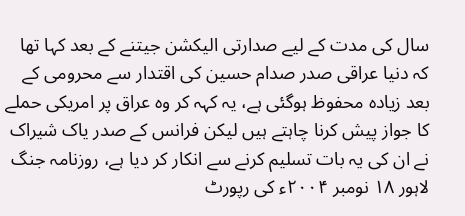سال کی مدت کے لیے صدارتی الیکشن جیتنے کے بعد کہا تھا کہ دنیا عراقی صدر صدام حسین کی اقتدار سے محرومی کے بعد زیادہ محفوظ ہوگئی ہے، یہ کہہ کر وہ عراق پر امریکی حملے کا جواز پیش کرنا چاہتے ہیں لیکن فرانس کے صدر یاک شیراک نے ان کی یہ بات تسلیم کرنے سے انکار کر دیا ہے، روزنامہ جنگ لاہور ۱۸ نومبر ۲۰۰۴ء کی رپورٹ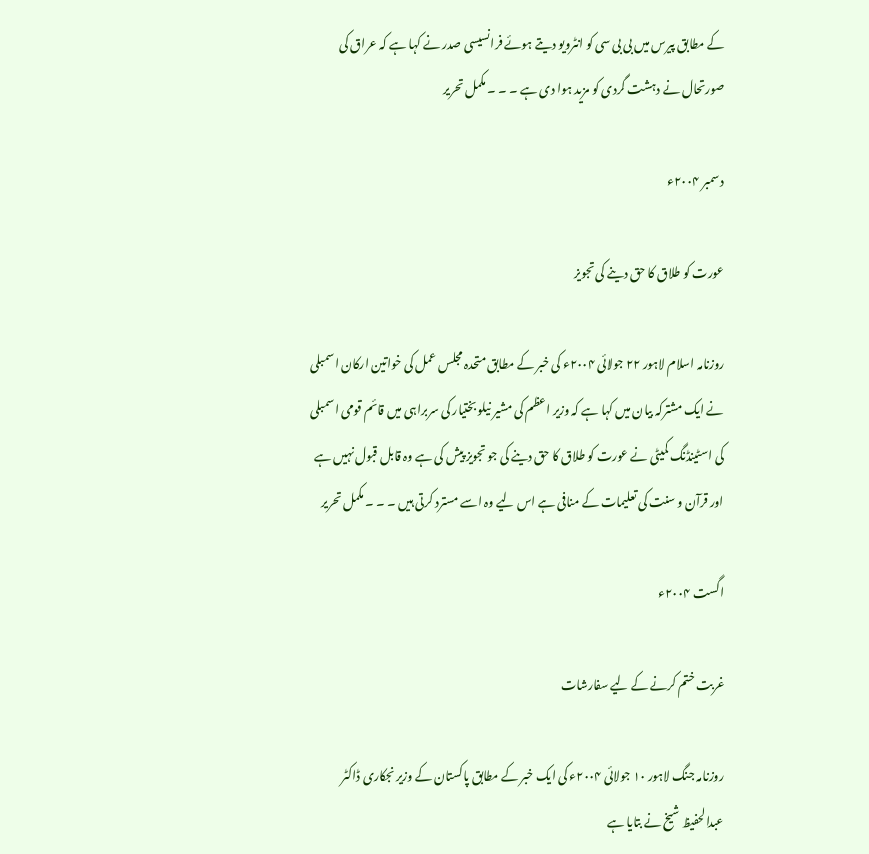کے مطابق پیرس میں بی بی سی کو انٹرویو دیتے ہوئے فرانسیسی صدر نے کہا ہے کہ عراق کی صورتحال نے دہشت گردی کو مزید ہوا دی ہے ۔ ۔ ۔ مکمل تحریر

دسمبر ۲۰۰۴ء

عورت کو طلاق کا حق دینے کی تجویز

روزنامہ اسلام لاہور ۲۲ جولائی ۲۰۰۴ء کی خبر کے مطابق متحدہ مجلس عمل کی خواتین ارکان اسمبلی نے ایک مشترکہ بیان میں کہا ہے کہ وزیر اعظم کی مشیر نیلو بختیار کی سربراہی میں قائم قومی اسمبلی کی اسٹینڈنگ کمیٹی نے عورت کو طلاق کا حق دینے کی جو تجویز پیش کی ہے وہ قابل قبول نہیں ہے اور قرآن و سنت کی تعلیمات کے منافی ہے اس لیے وہ اسے مسترد کرتی ہیں ۔ ۔ ۔ مکمل تحریر

اگست ۲۰۰۴ء

غربت ختم کرنے کے لیے سفارشات

روزنامہ جنگ لاہور ۱۰ جولائی ۲۰۰۴ء کی ایک خبر کے مطابق پاکستان کے وزیر نجکاری ڈاکٹر عبدالحفیظ شیخ نے بتایا ہے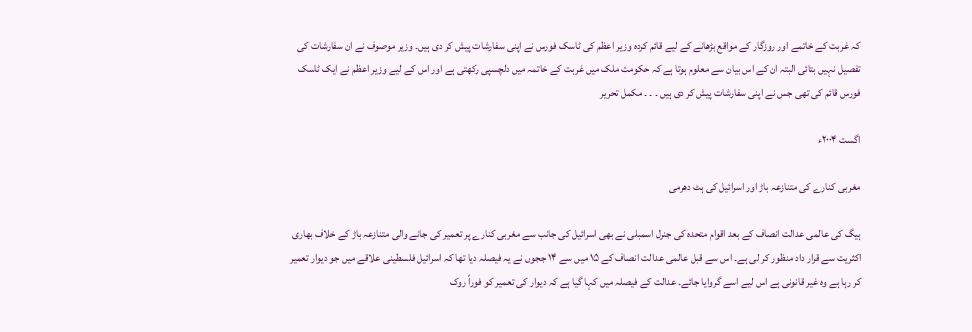کہ غربت کے خاتمے اور روزگار کے مواقع بڑھانے کے لیے قائم کردہ وزیر اعظم کی ٹاسک فورس نے اپنی سفارشات پیش کر دی ہیں۔ وزیر موصوف نے ان سفارشات کی تفصیل نہیں بتائی البتہ ان کے اس بیان سے معلوم ہوتا ہے کہ حکومت ملک میں غربت کے خاتمہ میں دلچسپی رکھتی ہے اور اس کے لیے وزیر اعظم نے ایک ٹاسک فورس قائم کی تھی جس نے اپنی سفارشات پیش کر دی ہیں ۔ ۔ ۔ مکمل تحریر

اگست ۲۰۰۴ء

مغربی کنارے کی متنازعہ باڑ اور اسرائیل کی ہٹ دھرمی

ہیگ کی عالمی عدالت انصاف کے بعد اقوام متحدہ کی جنرل اسمبلی نے بھی اسرائیل کی جانب سے مغربی کنارے پر تعمیر کی جانے والی متنازعہ باڑ کے خلاف بھاری اکثریت سے قرار داد منظور کر لی ہے۔ اس سے قبل عالمی عدالت انصاف کے ۱۵ میں سے ۱۴ ججوں نے یہ فیصلہ دیا تھا کہ اسرائیل فلسطینی علاقے میں جو دیوار تعمیر کر رہا ہے وہ غیر قانونی ہے اس لیے اسے گروایا جائے۔ عدالت کے فیصلہ میں کہا گیا ہے کہ دیوار کی تعمیر کو فوراً روک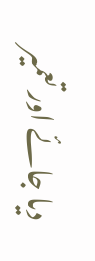دیا جائے اور تعمیر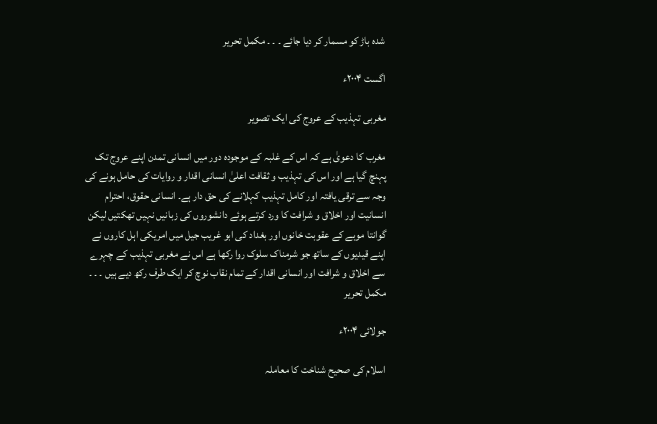شدہ باڑ کو مسمار کر دیا جائے ۔ ۔ ۔ مکمل تحریر

اگست ۲۰۰۴ء

مغربی تہذیب کے عروج کی ایک تصویر

مغرب کا دعویٰ ہے کہ اس کے غلبہ کے موجودہ دور میں انسانی تمدن اپنے عروج تک پہنچ گیا ہے اور اس کی تہذیب و ثقافت اعلیٰ انسانی اقدار و روایات کی حامل ہونے کی وجہ سے ترقی یافتہ اور کامل تہذیب کہلانے کی حق دار ہے۔ انسانی حقوق، احترام انسانیت اور اخلاق و شرافت کا ورد کرتے ہوئے دانشوروں کی زبانیں نہیں تھکتیں لیکن گوانتا موبے کے عقوبت خانوں اور بغداد کی ابو غریب جیل میں امریکی اہل کاروں نے اپنے قیدیوں کے ساتھ جو شرمناک سلوک روا رکھا ہے اس نے مغربی تہذیب کے چہرے سے اخلاق و شرافت اور انسانی اقدار کے تمام نقاب نوچ کر ایک طرف رکھ دیے ہیں ۔ ۔ ۔ مکمل تحریر

جولائی ۲۰۰۴ء

اسلام کی صحیح شناخت کا معاملہ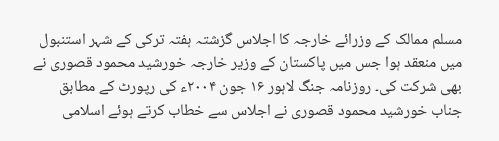مسلم ممالک کے وزرائے خارجہ کا اجلاس گزشتہ ہفتہ ترکی کے شہر استنبول میں منعقد ہوا جس میں پاکستان کے وزیر خارجہ خورشید محمود قصوری نے بھی شرکت کی۔ روزنامہ جنگ لاہور ۱۶ جون ۲۰۰۴ء کی رپورٹ کے مطابق جناب خورشید محمود قصوری نے اجلاس سے خطاب کرتے ہوئے اسلامی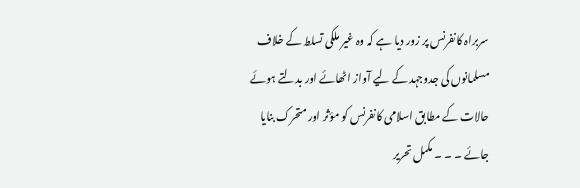سربراہ کانفرنس پر زور دیا ہے کہ وہ غیر ملکی تسلط کے خلاف مسلمانوں کی جدوجہد کے لیے آواز اٹھائے اور بدلتے ہوئے حالات کے مطابق اسلامی کانفرنس کو مؤثر اور متحرک بنایا جائے ۔ ۔ ۔ مکمل تحریر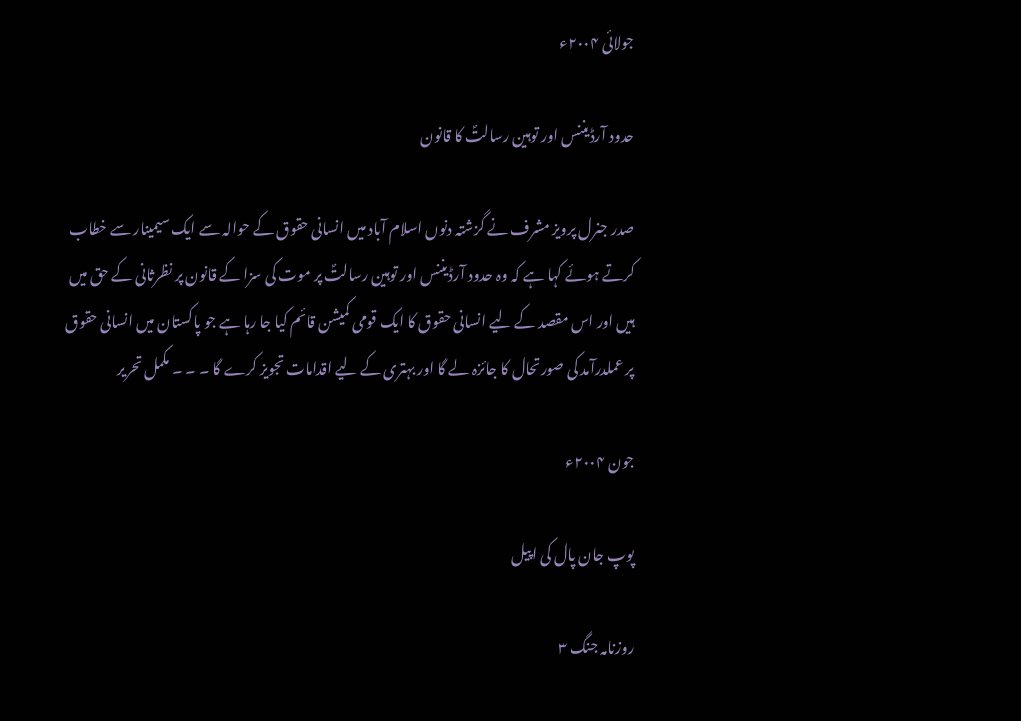جولائی ۲۰۰۴ء

حدود آرڈیننس اور توہین رسالتؐ کا قانون

صدر جنرل پرویز مشرف نے گزشتہ دنوں اسلام آباد میں انسانی حقوق کے حوالہ سے ایک سیمینار سے خطاب کرتے ہوئے کہا ہے کہ وہ حدود آرڈیننس اور توہین رسالتؐ پر موت کی سزا کے قانون پر نظرثانی کے حق میں ہیں اور اس مقصد کے لیے انسانی حقوق کا ایک قومی کمیشن قائم کیا جا رہا ہے جو پاکستان میں انسانی حقوق پر عملدرآمد کی صورتحال کا جائزہ لے گا اور بہتری کے لیے اقدامات تجویز کرے گا ۔ ۔ ۔ مکمل تحریر

جون ۲۰۰۴ء

پوپ جان پال کی اپیل

روزنامہ جنگ ۳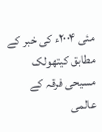مئی ۲۰۰۴ء کی خبر کے مطابق کیتھولک مسیحی فرقہ کے عالمی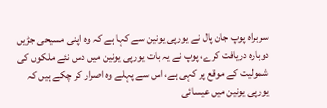سربراہ پوپ جان پال نے یورپی یونین سے کہا ہے کہ وہ اپنی مسیحی جڑیں دوبارہ دریافت کرے، پوپ نے یہ بات یورپی یونین میں دس نئے ملکوں کی شمولیت کے موقع پر کہی ہے، اس سے پہلے وہ اصرار کر چکے ہیں کہ یورپی یونین میں عیسائی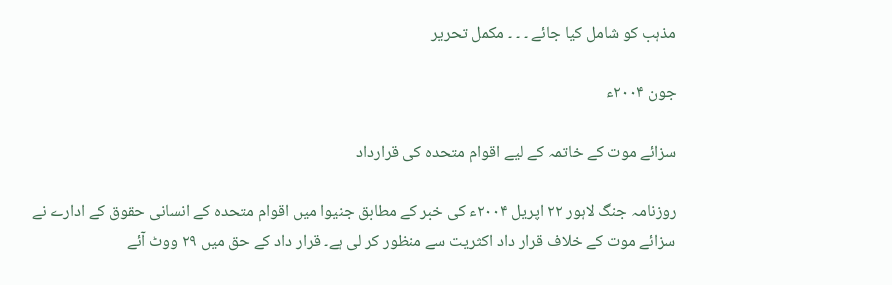مذہب کو شامل کیا جائے ۔ ۔ ۔ مکمل تحریر

جون ۲۰۰۴ء

سزائے موت کے خاتمہ کے لیے اقوام متحدہ کی قرارداد

روزنامہ جنگ لاہور ۲۲ اپریل ۲۰۰۴ء کی خبر کے مطابق جنیوا میں اقوام متحدہ کے انسانی حقوق کے ادارے نے سزائے موت کے خلاف قرار داد اکثریت سے منظور کر لی ہے۔ قرار داد کے حق میں ۲۹ ووٹ آئے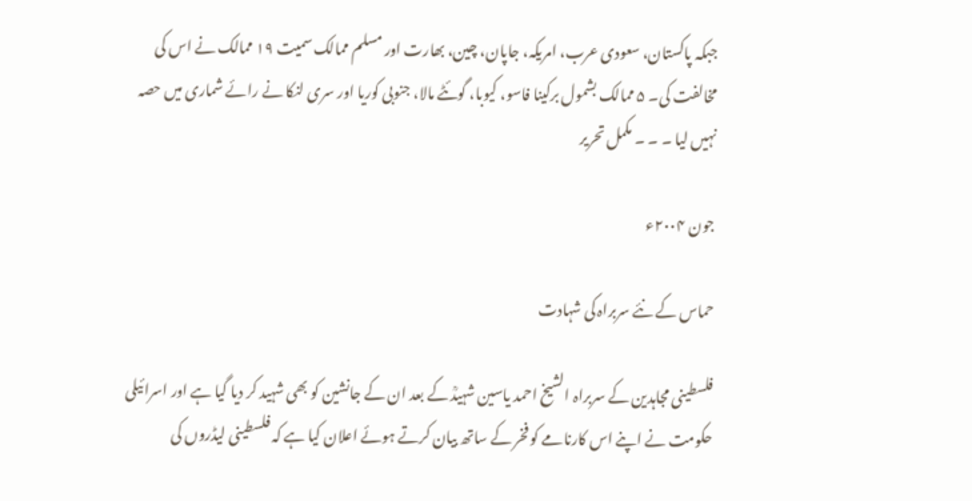جبکہ پاکستان، سعودی عرب، امریکہ، جاپان، چین، بھارت اور مسلم ممالک سمیت ۱۹ ممالک نے اس کی مخالفت کی۔ ۵ ممالک بشمول برکینا فاسو، کیوبا، گوئٹے مالا، جنوبی کوریا اور سری لنکا نے رائے شماری میں حصہ نہیں لیا ۔ ۔ ۔ مکمل تحریر

جون ۲۰۰۴ء

حماس کے نئے سربراہ کی شہادت

فلسطینی مجاہدین کے سربراہ الشیخ احمد یاسین شہیدؒ کے بعد ان کے جانشین کو بھی شہید کر دیا گیا ہے اور اسرائیلی حکومت نے اپنے اس کارنامے کو فخر کے ساتھ بیان کرتے ہوئے اعلان کیا ہے کہ فلسطینی لیڈروں کی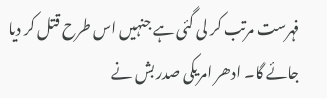فہرست مرتب کر لی گئی ہے جنہیں اس طرح قتل کر دیا جائے گا۔ ادھر امریکی صدر بش نے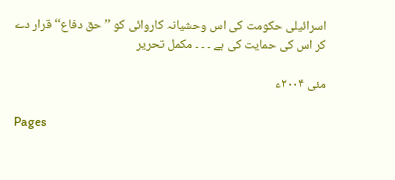اسرائیلی حکومت کی اس وحشیانہ کاروائی کو ’’حق دفاع‘‘ قرار دے کر اس کی حمایت کی ہے ۔ ۔ ۔ مکمل تحریر

مئی ۲۰۰۴ء

Pages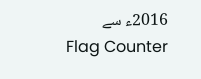2016ء سے
Flag Counter